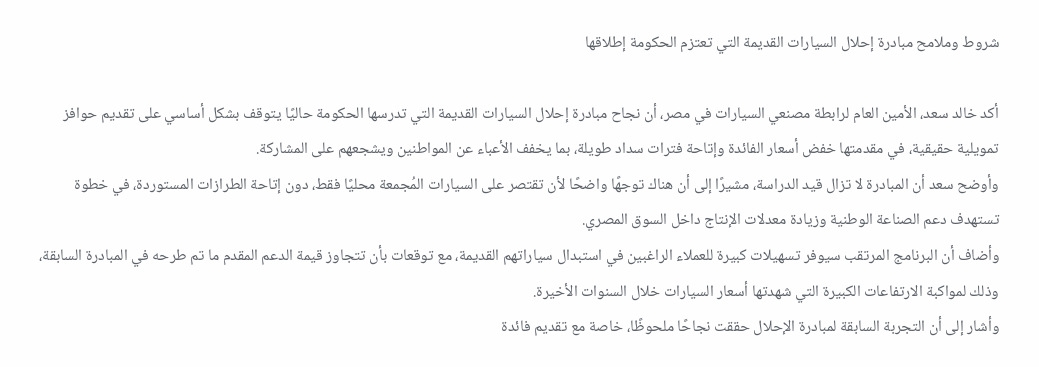شروط وملامح مبادرة إحلال السيارات القديمة التي تعتزم الحكومة إطلاقها

أكد خالد سعد، الأمين العام لرابطة مصنعي السيارات في مصر، أن نجاح مبادرة إحلال السيارات القديمة التي تدرسها الحكومة حاليًا يتوقف بشكل أساسي على تقديم حوافز تمويلية حقيقية، في مقدمتها خفض أسعار الفائدة وإتاحة فترات سداد طويلة، بما يخفف الأعباء عن المواطنين ويشجعهم على المشاركة.
وأوضح سعد أن المبادرة لا تزال قيد الدراسة، مشيرًا إلى أن هناك توجهًا واضحًا لأن تقتصر على السيارات المُجمعة محليًا فقط، دون إتاحة الطرازات المستوردة، في خطوة تستهدف دعم الصناعة الوطنية وزيادة معدلات الإنتاج داخل السوق المصري.
وأضاف أن البرنامج المرتقب سيوفر تسهيلات كبيرة للعملاء الراغبين في استبدال سياراتهم القديمة، مع توقعات بأن تتجاوز قيمة الدعم المقدم ما تم طرحه في المبادرة السابقة، وذلك لمواكبة الارتفاعات الكبيرة التي شهدتها أسعار السيارات خلال السنوات الأخيرة.
وأشار إلى أن التجربة السابقة لمبادرة الإحلال حققت نجاحًا ملحوظًا، خاصة مع تقديم فائدة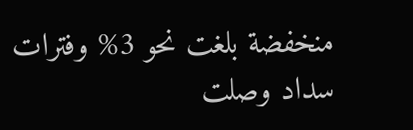منخفضة بلغت نحو 3% وفترات سداد وصلت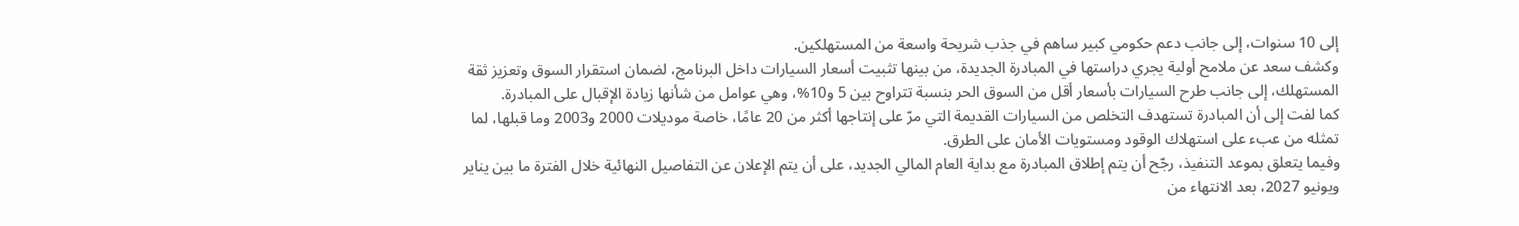إلى 10 سنوات، إلى جانب دعم حكومي كبير ساهم في جذب شريحة واسعة من المستهلكين.
وكشف سعد عن ملامح أولية يجري دراستها في المبادرة الجديدة، من بينها تثبيت أسعار السيارات داخل البرنامج، لضمان استقرار السوق وتعزيز ثقة المستهلك، إلى جانب طرح السيارات بأسعار أقل من السوق الحر بنسبة تتراوح بين 5 و10%، وهي عوامل من شأنها زيادة الإقبال على المبادرة.
كما لفت إلى أن المبادرة تستهدف التخلص من السيارات القديمة التي مرّ على إنتاجها أكثر من 20 عامًا، خاصة موديلات 2000 و2003 وما قبلها، لما تمثله من عبء على استهلاك الوقود ومستويات الأمان على الطرق.
وفيما يتعلق بموعد التنفيذ، رجّح أن يتم إطلاق المبادرة مع بداية العام المالي الجديد، على أن يتم الإعلان عن التفاصيل النهائية خلال الفترة ما بين يناير ويونيو 2027، بعد الانتهاء من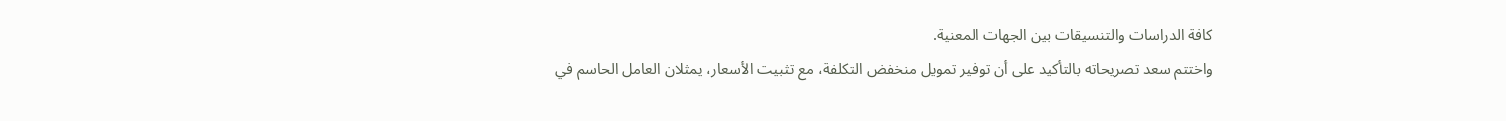كافة الدراسات والتنسيقات بين الجهات المعنية.
واختتم سعد تصريحاته بالتأكيد على أن توفير تمويل منخفض التكلفة، مع تثبيت الأسعار، يمثلان العامل الحاسم في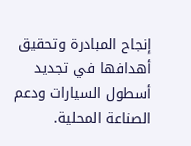إنجاح المبادرة وتحقيق أهدافها في تجديد أسطول السيارات ودعم الصناعة المحلية.